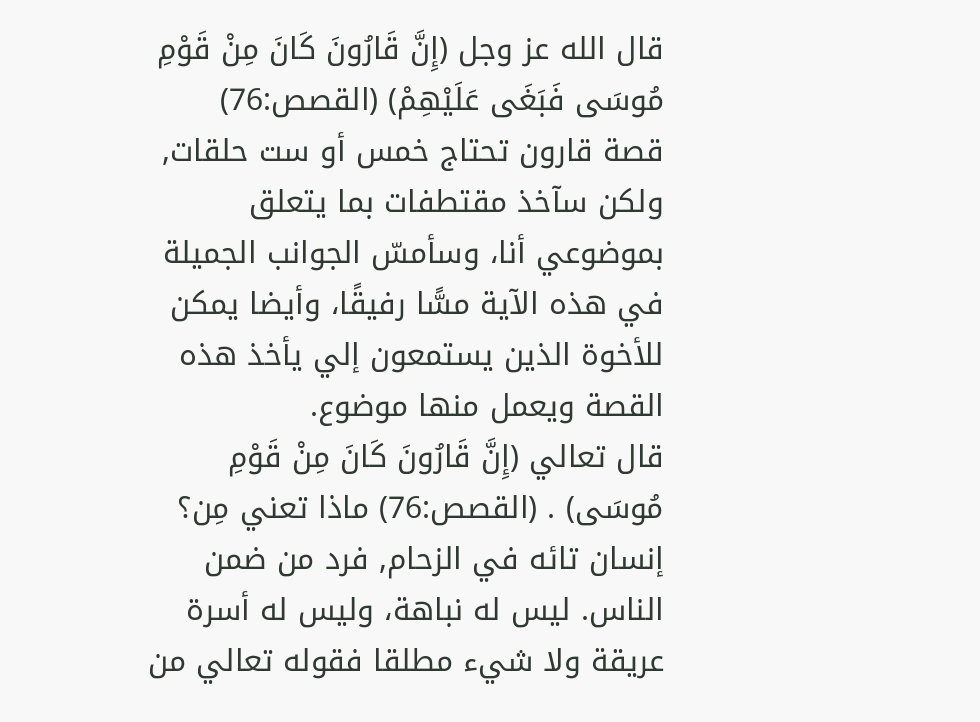قال الله عز وجل (إِنَّ قَارُونَ كَانَ مِنْ قَوْمِ مُوسَى فَبَغَى عَلَيْهِمْ) (القصص:76)
قصة قارون تحتاج خمس أو ست حلقات, ولكن سآخذ مقتطفات بما يتعلق بموضوعي أنا، وسأمسّ الجوانب الجميلة في هذه الآية مسًّا رفيقًا، وأيضا يمكن للأخوة الذين يستمعون إلي يأخذ هذه القصة ويعمل منها موضوع.
قال تعالي (إِنَّ قَارُونَ كَانَ مِنْ قَوْمِ مُوسَى) . (القصص:76) ماذا تعني مِن؟ إنسان تائه في الزحام, فرد من ضمن الناس. ليس له نباهة، وليس له أسرة عريقة ولا شيء مطلقا فقوله تعالي من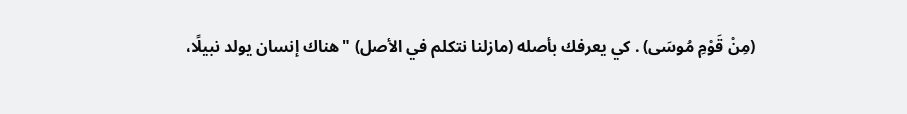(مِنْ قَوْمِ مُوسَى) . كي يعرفك بأصله (مازلنا نتكلم في الأصل) "هناك إنسان يولد نبيلًا،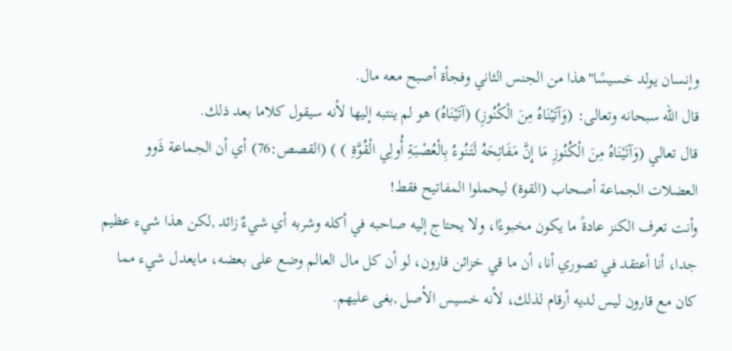وإنسان يولد خسيسًا"هذا من الجنس الثاني وفجأة أصبح معه مال.
قال الله سبحانه وتعالى: (وَآتَيْنَاهُ مِنَ الْكُنُوزِ) (آتَيْنَاهُ) هو لم ينتبه إليها لأنه سيقول كلاما بعد ذلك.
قال تعالي (وَآتَيْنَاهُ مِنَ الْكُنُوزِ مَا إِنَّ مَفَاتِحَهُ لَتَنُوءُ بِالْعُصْبَةِ أُولِي الْقُوَّةِ ) ) (القصص:76) أي أن الجماعة ذَوو العضلات الجماعة أصحاب (القوة) ليحملوا المفاتيح فقط!
وأنت تعرف الكنز عادةً ما يكون مخبوءًا، ولا يحتاج إليه صاحبه في أكله وشربه أي شيءٌ زائد ,لكن هذا شيء عظيم جدا، أنا أعتقد في تصوري أنا، أن ما قي خزائن قارون، لو أن كل مال العالم وضع على بعضه، مايعدل شيء مما كان مع قارون ليس لديه أرقام لذلك، لأنه خسيس الأصل ,بغى عليهم.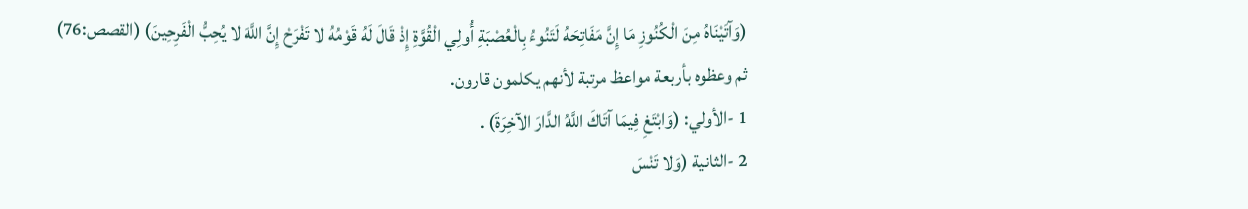(وَآتَيْنَاهُ مِنَ الْكُنُوزِ مَا إِنَّ مَفَاتِحَهُ لَتَنُوءُ بِالْعُصْبَةِ أُولِي الْقُوَّةِ إِذْ قَالَ لَهُ قَوْمُهُ لا تَفْرَحْ إِنَّ اللَّهَ لا يُحِبُّ الْفَرِحِينَ) (القصص:76)
ثم وعظوه بأربعة مواعظ مرتبة لأنهم يكلمون قارون.
1 -الأولي: (وَابْتَغِ فِيمَا آتَاكَ اللَّهُ الدَّارَ الآخِرَةَ) .
2 -الثانية (وَلا تَنْسَ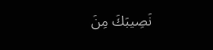نَصِيبَكَ مِنَ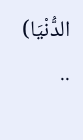الدُّنْيَا) ..